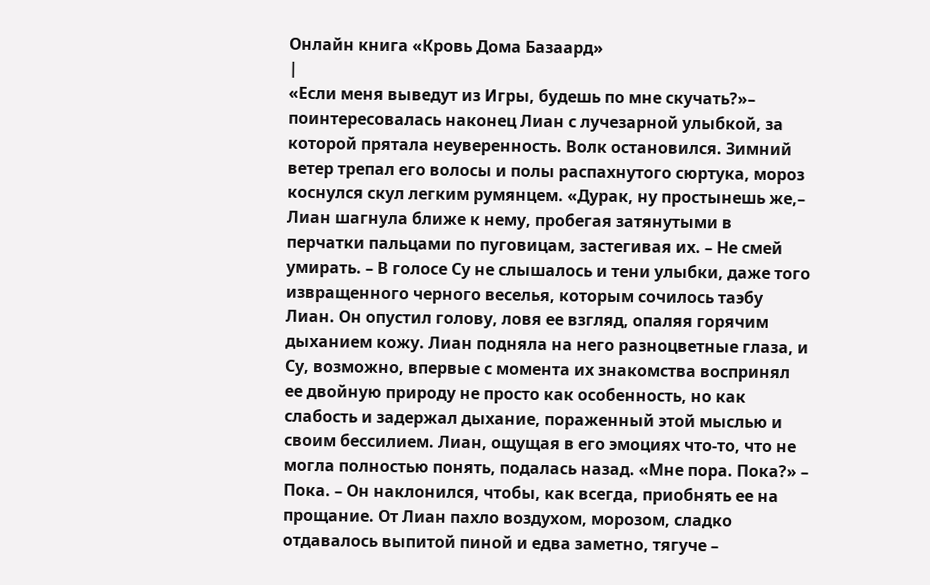Онлайн книга «Кровь Дома Базаард»
|
«Если меня выведут из Игры, будешь по мне скучать?»– поинтересовалась наконец Лиан с лучезарной улыбкой, за которой прятала неуверенность. Волк остановился. Зимний ветер трепал его волосы и полы распахнутого сюртука, мороз коснулся скул легким румянцем. «Дурак, ну простынешь же,– Лиан шагнула ближе к нему, пробегая затянутыми в перчатки пальцами по пуговицам, застегивая их. – Не смей умирать. – В голосе Су не слышалось и тени улыбки, даже того извращенного черного веселья, которым сочилось таэбу Лиан. Он опустил голову, ловя ее взгляд, опаляя горячим дыханием кожу. Лиан подняла на него разноцветные глаза, и Су, возможно, впервые с момента их знакомства воспринял ее двойную природу не просто как особенность, но как слабость и задержал дыхание, пораженный этой мыслью и своим бессилием. Лиан, ощущая в его эмоциях что-то, что не могла полностью понять, подалась назад. «Мне пора. Пока?» – Пока. – Он наклонился, чтобы, как всегда, приобнять ее на прощание. От Лиан пахло воздухом, морозом, сладко отдавалось выпитой пиной и едва заметно, тягуче –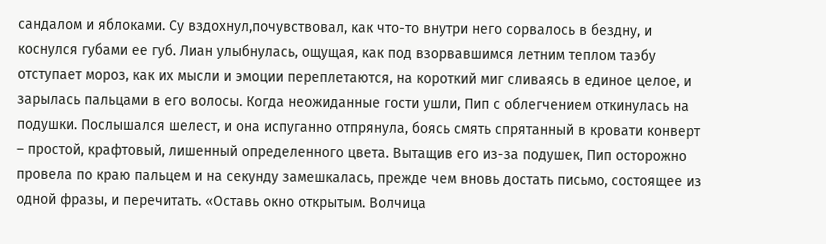сандалом и яблоками. Су вздохнул,почувствовал, как что-то внутри него сорвалось в бездну, и коснулся губами ее губ. Лиан улыбнулась, ощущая, как под взорвавшимся летним теплом таэбу отступает мороз, как их мысли и эмоции переплетаются, на короткий миг сливаясь в единое целое, и зарылась пальцами в его волосы. Когда неожиданные гости ушли, Пип с облегчением откинулась на подушки. Послышался шелест, и она испуганно отпрянула, боясь смять спрятанный в кровати конверт – простой, крафтовый, лишенный определенного цвета. Вытащив его из-за подушек, Пип осторожно провела по краю пальцем и на секунду замешкалась, прежде чем вновь достать письмо, состоящее из одной фразы, и перечитать. «Оставь окно открытым. Волчица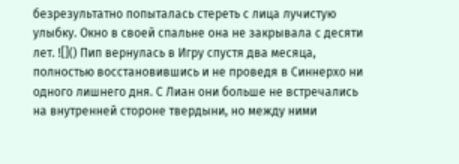безрезультатно попыталась стереть с лица лучистую улыбку. Окно в своей спальне она не закрывала с десяти лет. ![]() Пип вернулась в Игру спустя два месяца, полностью восстановившись и не проведя в Синнерхо ни одного лишнего дня. С Лиан они больше не встречались на внутренней стороне твердыни, но между ними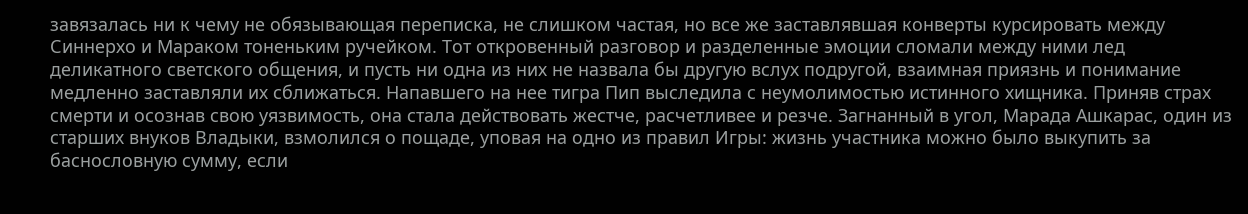завязалась ни к чему не обязывающая переписка, не слишком частая, но все же заставлявшая конверты курсировать между Синнерхо и Мараком тоненьким ручейком. Тот откровенный разговор и разделенные эмоции сломали между ними лед деликатного светского общения, и пусть ни одна из них не назвала бы другую вслух подругой, взаимная приязнь и понимание медленно заставляли их сближаться. Напавшего на нее тигра Пип выследила с неумолимостью истинного хищника. Приняв страх смерти и осознав свою уязвимость, она стала действовать жестче, расчетливее и резче. Загнанный в угол, Марада Ашкарас, один из старших внуков Владыки, взмолился о пощаде, уповая на одно из правил Игры: жизнь участника можно было выкупить за баснословную сумму, если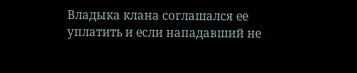Владыка клана соглашался ее уплатить и если нападавший не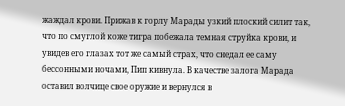жаждал крови. Прижав к горлу Марады узкий плоский силит так, что по смуглой коже тигра побежала темная струйка крови, и увидев его глазах тот же самый страх, что снедал ее саму бессонными ночами, Пип кивнула. В качестве залога Марада оставил волчице свое оружие и вернулся в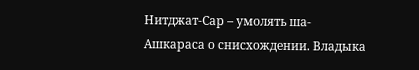Нитджат-Сар – умолять ша-Ашкараса о снисхождении. Владыка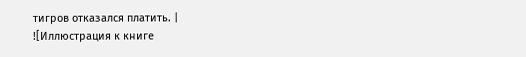тигров отказался платить. |
![Иллюстрация к книге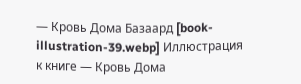— Кровь Дома Базаард [book-illustration-39.webp] Иллюстрация к книге — Кровь Дома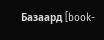Базаард [book-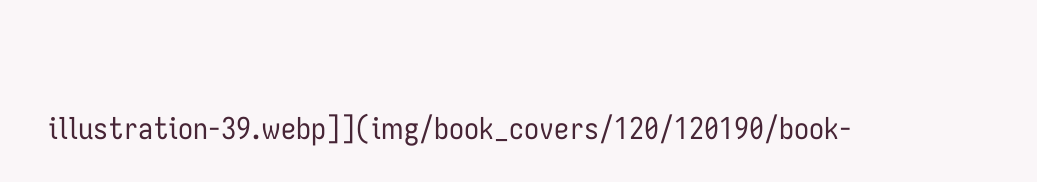illustration-39.webp]](img/book_covers/120/120190/book-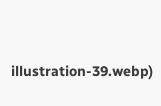illustration-39.webp)